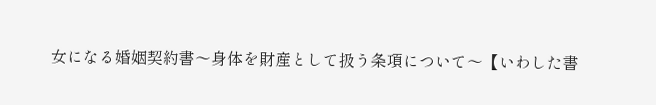女になる婚姻契約書〜身体を財産として扱う条項について〜【いわした書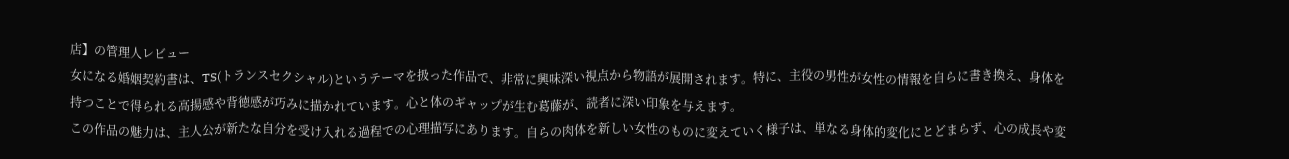店】の管理人レビュー
女になる婚姻契約書は、TS(トランスセクシャル)というテーマを扱った作品で、非常に興味深い視点から物語が展開されます。特に、主役の男性が女性の情報を自らに書き換え、身体を持つことで得られる高揚感や背徳感が巧みに描かれています。心と体のギャップが生む葛藤が、読者に深い印象を与えます。
この作品の魅力は、主人公が新たな自分を受け入れる過程での心理描写にあります。自らの肉体を新しい女性のものに変えていく様子は、単なる身体的変化にとどまらず、心の成長や変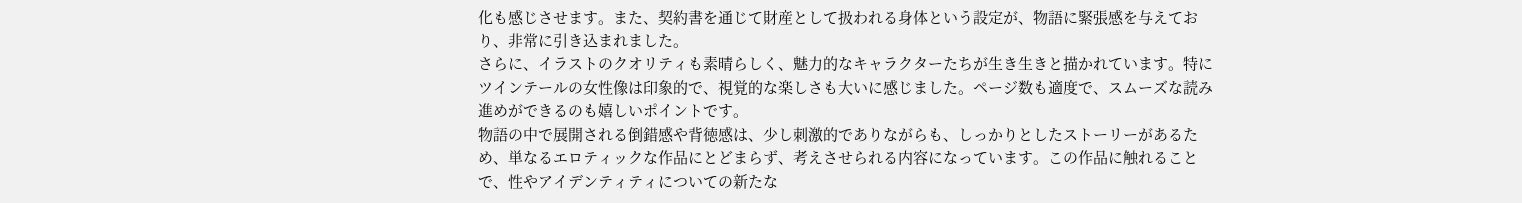化も感じさせます。また、契約書を通じて財産として扱われる身体という設定が、物語に緊張感を与えており、非常に引き込まれました。
さらに、イラストのクオリティも素晴らしく、魅力的なキャラクターたちが生き生きと描かれています。特にツインテールの女性像は印象的で、視覚的な楽しさも大いに感じました。ページ数も適度で、スムーズな読み進めができるのも嬉しいポイントです。
物語の中で展開される倒錯感や背徳感は、少し刺激的でありながらも、しっかりとしたストーリーがあるため、単なるエロティックな作品にとどまらず、考えさせられる内容になっています。この作品に触れることで、性やアイデンティティについての新たな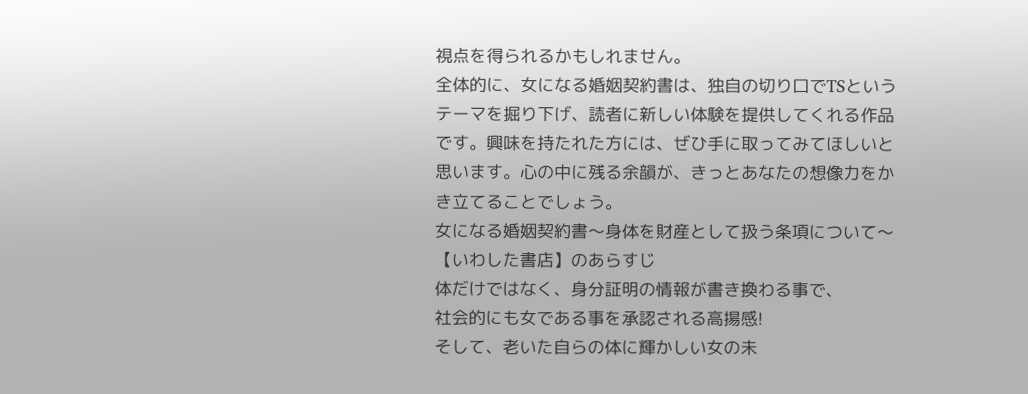視点を得られるかもしれません。
全体的に、女になる婚姻契約書は、独自の切り口でTSというテーマを掘り下げ、読者に新しい体験を提供してくれる作品です。興味を持たれた方には、ぜひ手に取ってみてほしいと思います。心の中に残る余韻が、きっとあなたの想像力をかき立てることでしょう。
女になる婚姻契約書〜身体を財産として扱う条項について〜【いわした書店】のあらすじ
体だけではなく、身分証明の情報が書き換わる事で、
社会的にも女である事を承認される高揚感!
そして、老いた自らの体に輝かしい女の未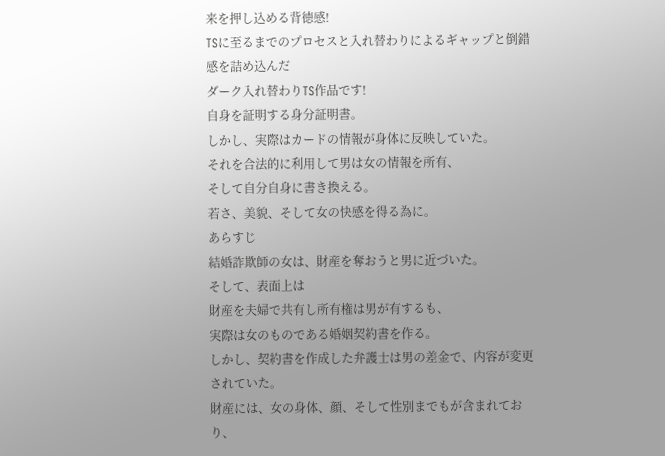来を押し込める背徳感!
TSに至るまでのプロセスと入れ替わりによるギャップと倒錯感を詰め込んだ
ダーク入れ替わりTS作品です!
自身を証明する身分証明書。
しかし、実際はカードの情報が身体に反映していた。
それを合法的に利用して男は女の情報を所有、
そして自分自身に書き換える。
若さ、美貌、そして女の快感を得る為に。
あらすじ
結婚詐欺師の女は、財産を奪おうと男に近づいた。
そして、表面上は
財産を夫婦で共有し所有権は男が有するも、
実際は女のものである婚姻契約書を作る。
しかし、契約書を作成した弁護士は男の差金で、内容が変更されていた。
財産には、女の身体、顔、そして性別までもが含まれており、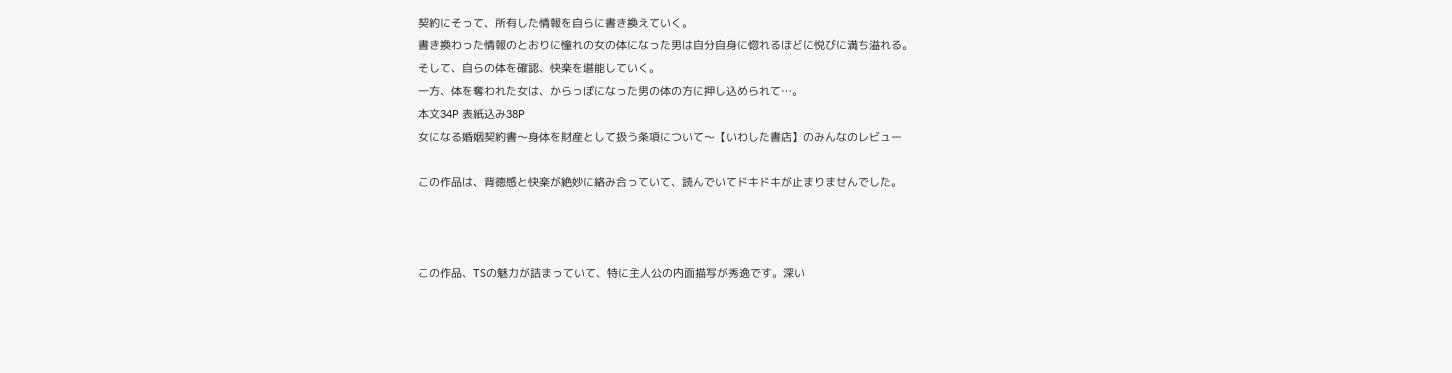契約にそって、所有した情報を自らに書き換えていく。
書き換わった情報のとおりに憧れの女の体になった男は自分自身に惚れるほどに悦びに満ち溢れる。
そして、自らの体を確認、快楽を堪能していく。
一方、体を奪われた女は、からっぽになった男の体の方に押し込められて…。
本文34P 表紙込み38P
女になる婚姻契約書〜身体を財産として扱う条項について〜【いわした書店】のみんなのレビュー

この作品は、背徳感と快楽が絶妙に絡み合っていて、読んでいてドキドキが止まりませんでした。



この作品、TSの魅力が詰まっていて、特に主人公の内面描写が秀逸です。深い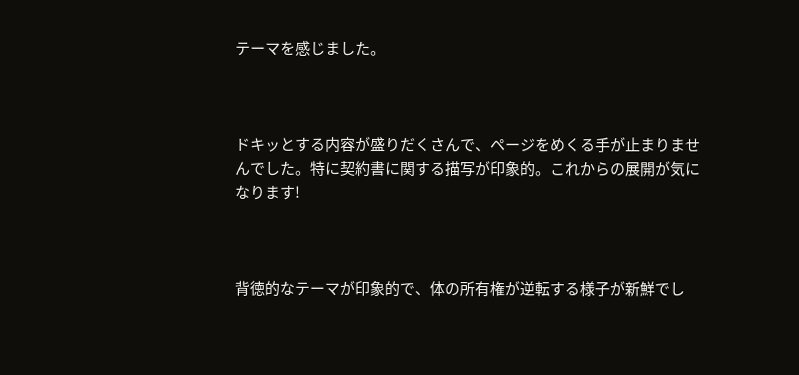テーマを感じました。



ドキッとする内容が盛りだくさんで、ページをめくる手が止まりませんでした。特に契約書に関する描写が印象的。これからの展開が気になります!



背徳的なテーマが印象的で、体の所有権が逆転する様子が新鮮でし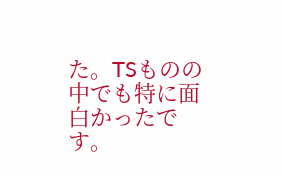た。TSものの中でも特に面白かったです。